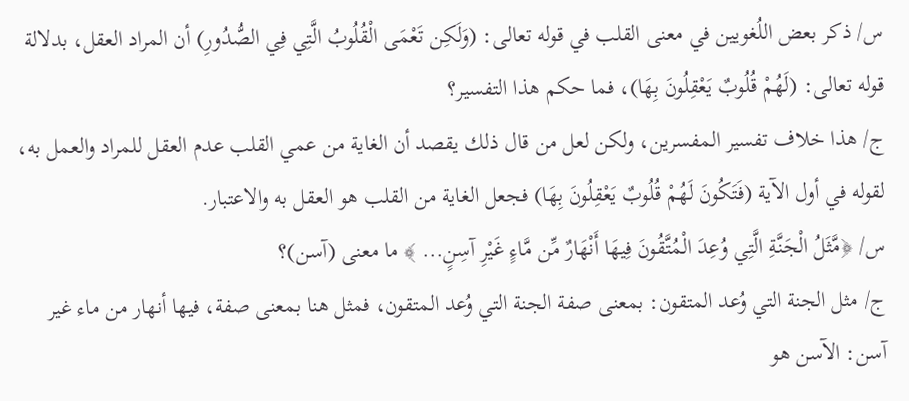س/ ذكر بعض اللُغويين في معنى القلب في قوله تعالى: (وَلَكِن تَعْمَى الْقُلُوبُ الَّتِي فِي الصُّدُورِ) أن المراد العقل، بدلالة قوله تعالى: (لَهُمْ قُلُوبٌ يَعْقِلُونَ بِهَا)، فما حكم هذا التفسير؟
ج/ هذا خلاف تفسير المفسرين، ولكن لعل من قال ذلك يقصد أن الغاية من عمي القلب عدم العقل للمراد والعمل به، لقوله في أول الآية (فَتَكُونَ لَهُمْ قُلُوبٌ يَعْقِلُونَ بِهَا) فجعل الغاية من القلب هو العقل به والاعتبار.
س/ ﴿مَّثَلُ الْجَنَّةِ الَّتِي وُعِدَ الْمُتَّقُونَ فِيهَا أَنْهَارٌ مِّن مَّاءٍ غَيْرِ آسِنٍ... ﴾ ما معنى (آسن)؟
ج/ مثل الجنة التي وُعد المتقون: بمعنى صفة الجنة التي وُعد المتقون، فمثل هنا بمعنى صفة، فيها أنهار من ماء غير آسن: الآسن هو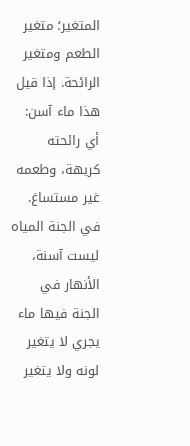المتغير؛ متغير الطعم ومتغير الرائحة. إذا قيل هذا ماء آسن: أي رائحته كريهة، وطعمه غير مستساغ.
في الجنة المياه ليست آسنة، الأنهار في الجنة فيها ماء يجري لا يتغير لونه ولا يتغير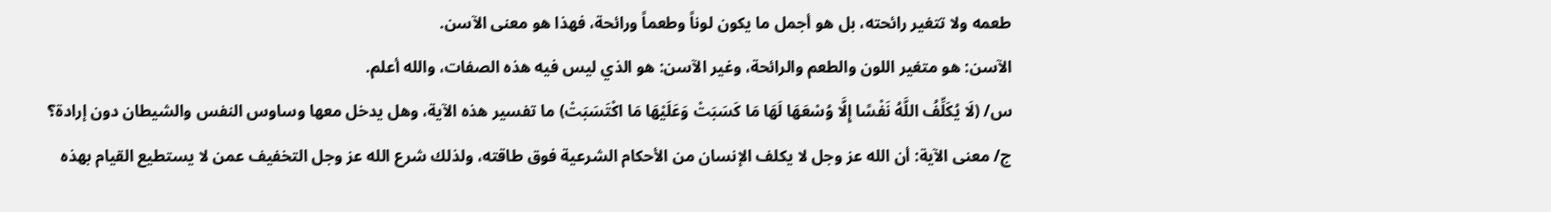طعمه ولا تتغير رائحته، بل هو أجمل ما يكون لوناً وطعماً ورائحة، فهذا هو معنى الآسن.
الآسن: هو متغير اللون والطعم والرائحة، وغير الآسن: هو الذي ليس فيه هذه الصفات، والله أعلم.
س/ (لَا يُكَلِّفُ اللَّهُ نَفْسًا إِلَّا وُسْعَهَا لَهَا مَا كَسَبَتْ وَعَلَيْهَا مَا اكْتَسَبَتْ) ما تفسير هذه الآية، وهل يدخل معها وساوس النفس والشيطان دون إرادة؟
ج/ معنى الآية: أن الله عز وجل لا يكلف الإنسان من الأحكام الشرعية فوق طاقته، ولذلك شرع الله عز وجل التخفيف عمن لا يستطيع القيام بهذه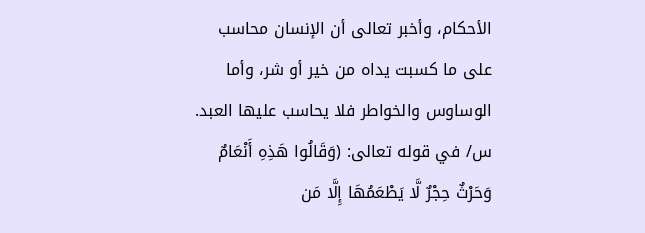الأحكام، وأخبر تعالى أن الإنسان محاسب على ما كسبت يداه من خير أو شر، وأما الوساوس والخواطر فلا يحاسب عليها العبد.
س/ في قوله تعالى: (وَقَالُوا هَذِهِ أَنْعَامٌ وَحَرْثٌ حِجْرٌ لَّا يَطْعَمُهَا إِلَّا مَن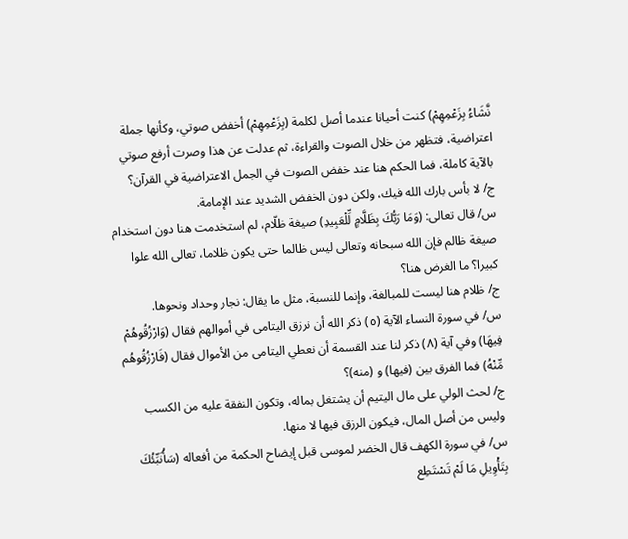نَّشَاءُ بِزَعْمِهِمْ) كنت أحيانا عندما أصل لكلمة (بِزَعْمِهِمْ) أخفض صوتي، وكأنها جملة اعتراضية، فتظهر من خلال الصوت والقراءة، ثم عدلت عن هذا وصرت أرفع صوتي بالآية كاملة، فما الحكم هنا عند خفض الصوت في الجمل الاعتراضية في القرآن؟
ج/ لا بأس بارك الله فيك، ولكن دون الخفض الشديد عند الإمامة.
س/ قال تعالى: (وَمَا رَبُّكَ بِظَلَّامٍ لِّلْعَبِيدِ) صيغة ظلّام، لم استخدمت هنا دون استخدام صيغة ظالم فإن الله سبحانه وتعالى ليس ظالما حتى يكون ظلاما، تعالى الله علوا كبيرا؟ ما الغرض هنا؟
ج/ ظلام هنا ليست للمبالغة، وإنما للنسبة، مثل ما يقال: نجار وحداد ونحوها.
س/ في سورة النساء الآية (٥) ذكر الله أن نرزق اليتامى في أموالهم فقال (وَارْزُقُوهُمْ فِيهَا) وفي آية (٨) ذكر لنا عند القسمة أن نعطي اليتامى من الأموال فقال (فَارْزُقُوهُم مِّنْهُ) فما الفرق بين (فيها) و (منه)؟
ج/ لحث الولي على مال اليتيم أن يشتغل بماله، وتكون النفقة عليه من الكسب وليس من أصل المال، فيكون الرزق فيها لا منها.
س/ في سورة الكهف قال الخضر لموسى قبل إيضاح الحكمة من أفعاله (سَأُنَبِّئُكَ بِتَأْوِيلِ مَا لَمْ تَسْتَطِع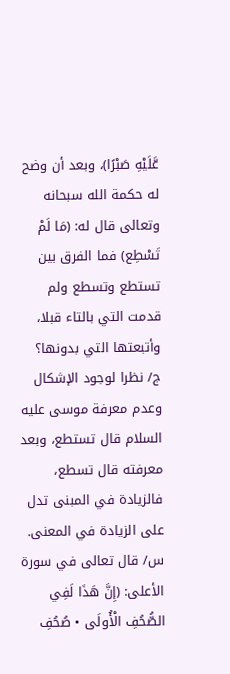عَّلَيْهِ صَبْرًا)، وبعد أن وضح له حكمة الله سبحانه وتعالى قال له: (مَا لَمْ تَسْطِع) فما الفرق بين تستطع وتسطع ولم قدمت التي بالتاء قبلا، وأتبعتها التي بدونها؟
ج/ نظرا لوجود الإشكال وعدم معرفة موسى عليه السلام قال تستطع، وبعد معرفته قال تسطع، فالزيادة في المبنى تدل على الزيادة في المعنى.
س/ قال تعالى في سورة الأعلى: (إِنَّ هَذَا لَفِي الصُّحُفِ الْأُولَى • صُحُفِ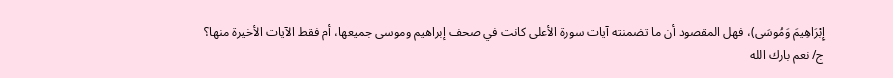إِبْرَاهِيمَ وَمُوسَى)، فهل المقصود أن ما تضمنته آيات سورة الأعلى كانت في صحف إبراهيم وموسى جميعها، أم فقط الآيات الأخيرة منها؟
ج/ نعم بارك الله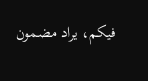فيكم، يراد مضمون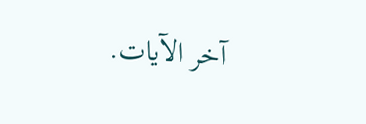آخر الآيات.